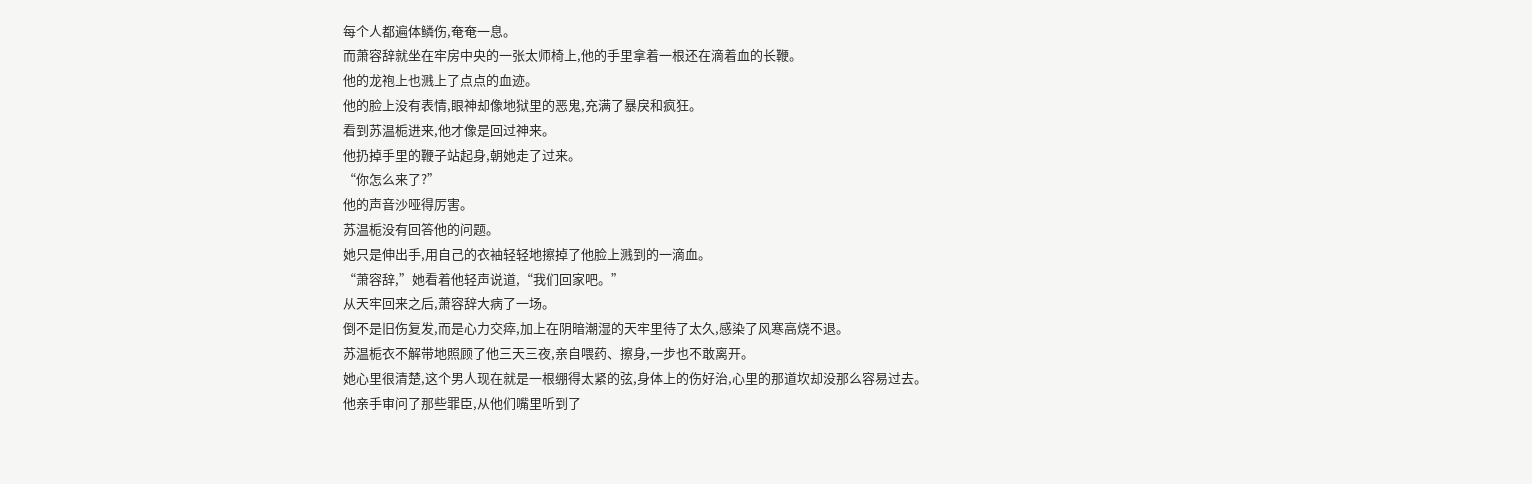每个人都遍体鳞伤,奄奄一息。
而萧容辞就坐在牢房中央的一张太师椅上,他的手里拿着一根还在滴着血的长鞭。
他的龙袍上也溅上了点点的血迹。
他的脸上没有表情,眼神却像地狱里的恶鬼,充满了暴戾和疯狂。
看到苏温栀进来,他才像是回过神来。
他扔掉手里的鞭子站起身,朝她走了过来。
“你怎么来了?”
他的声音沙哑得厉害。
苏温栀没有回答他的问题。
她只是伸出手,用自己的衣袖轻轻地擦掉了他脸上溅到的一滴血。
“萧容辞,”她看着他轻声说道,“我们回家吧。”
从天牢回来之后,萧容辞大病了一场。
倒不是旧伤复发,而是心力交瘁,加上在阴暗潮湿的天牢里待了太久,感染了风寒高烧不退。
苏温栀衣不解带地照顾了他三天三夜,亲自喂药、擦身,一步也不敢离开。
她心里很清楚,这个男人现在就是一根绷得太紧的弦,身体上的伤好治,心里的那道坎却没那么容易过去。
他亲手审问了那些罪臣,从他们嘴里听到了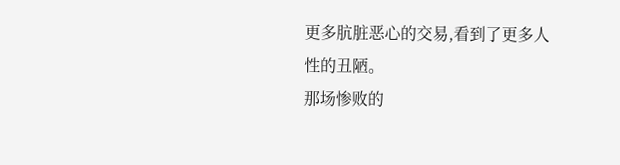更多肮脏恶心的交易,看到了更多人性的丑陋。
那场惨败的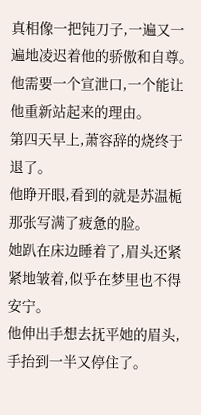真相像一把钝刀子,一遍又一遍地凌迟着他的骄傲和自尊。
他需要一个宣泄口,一个能让他重新站起来的理由。
第四天早上,萧容辞的烧终于退了。
他睁开眼,看到的就是苏温栀那张写满了疲惫的脸。
她趴在床边睡着了,眉头还紧紧地皱着,似乎在梦里也不得安宁。
他伸出手想去抚平她的眉头,手抬到一半又停住了。